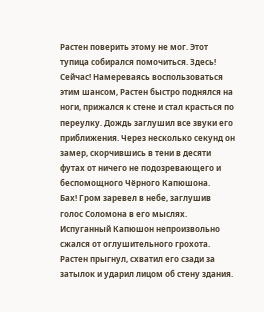Растен поверить этому не мог. Этот тупица собирался помочиться. Здесь! Сейчас! Намереваясь воспользоваться этим шансом, Растен быстро поднялся на ноги, прижался к стене и стал красться по переулку. Дождь заглушил все звуки его приближения. Через несколько секунд он замер, скорчившись в тени в десяти футах от ничего не подозревающего и беспомощного Чёрного Капюшона.
Бах! Гром заревел в небе, заглушив голос Соломона в его мыслях. Испуганный Капюшон непроизвольно сжался от оглушительного грохота.
Растен прыгнул, схватил его сзади за затылок и ударил лицом об стену здания.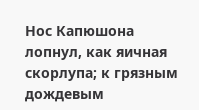Нос Капюшона лопнул, как яичная скорлупа; к грязным дождевым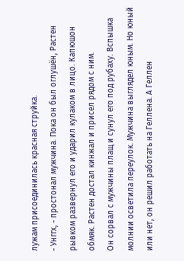лужам присоединилась красная струйка.
- Унггх, - простонал мужчина. Пока он был оглушён, Растен рывком развернул его и ударил кулаком в лицо. Капюшон обмяк. Растен достал кинжал и присел рядом с ним.
Он сорвал с мужчины плащ и сунул его под рубаху. Вспышка молнии осветила переулок. Мужчина выглядел юным. Но юный или нет, он решил работать на Геллена. А Геллен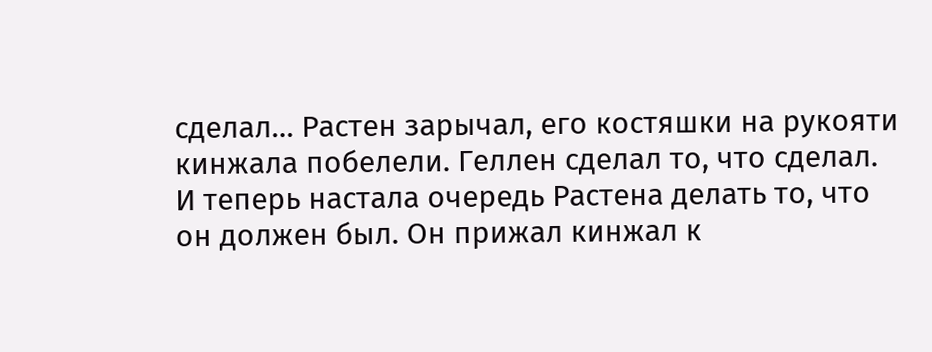сделал… Растен зарычал, его костяшки на рукояти кинжала побелели. Геллен сделал то, что сделал. И теперь настала очередь Растена делать то, что он должен был. Он прижал кинжал к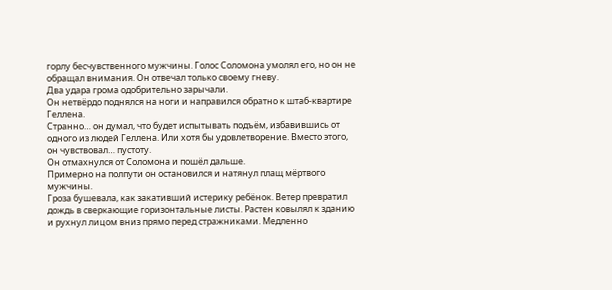горлу бесчувственного мужчины. Голос Соломона умолял его, но он не обращал внимания. Он отвечал только своему гневу.
Два удара грома одобрительно зарычали.
Он нетвёрдо поднялся на ноги и направился обратно к штаб-квартире Геллена.
Странно… он думал, что будет испытывать подъём, избавившись от одного из людей Геллена. Или хотя бы удовлетворение. Вместо этого, он чувствовал… пустоту.
Он отмахнулся от Соломона и пошёл дальше.
Примерно на полпути он остановился и натянул плащ мёртвого мужчины.
Гроза бушевала, как закативший истерику ребёнок. Ветер превратил дождь в сверкающие горизонтальные листы. Растен ковылял к зданию и рухнул лицом вниз прямо перед стражниками. Медленно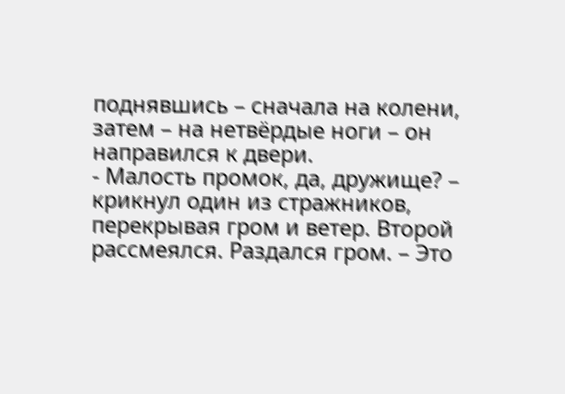поднявшись – сначала на колени, затем – на нетвёрдые ноги – он направился к двери.
- Малость промок, да, дружище? – крикнул один из стражников, перекрывая гром и ветер. Второй рассмеялся. Раздался гром. – Это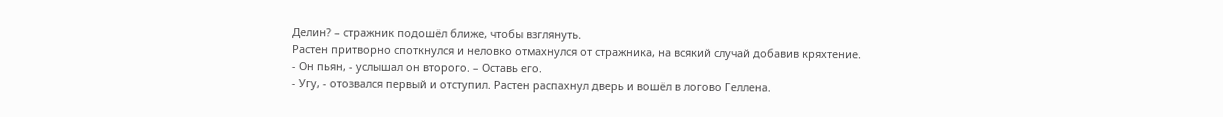Делин? – стражник подошёл ближе, чтобы взглянуть.
Растен притворно споткнулся и неловко отмахнулся от стражника, на всякий случай добавив кряхтение.
- Он пьян, - услышал он второго. – Оставь его.
- Угу, - отозвался первый и отступил. Растен распахнул дверь и вошёл в логово Геллена.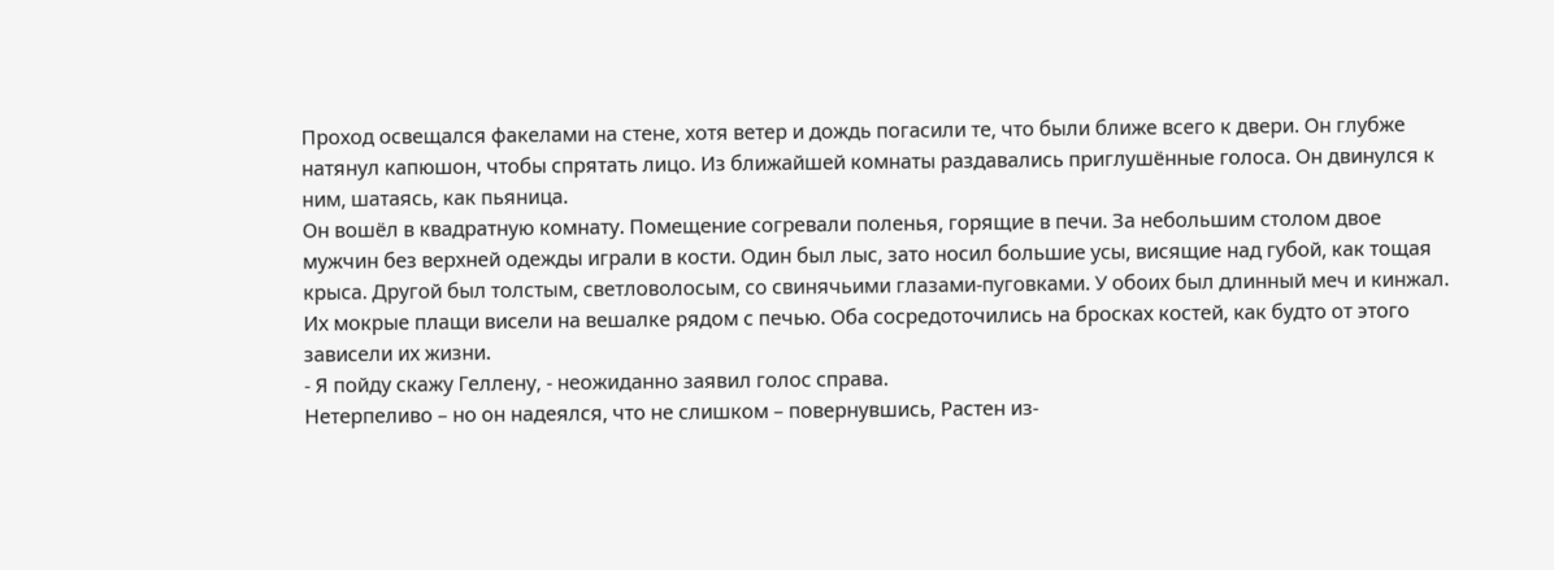Проход освещался факелами на стене, хотя ветер и дождь погасили те, что были ближе всего к двери. Он глубже натянул капюшон, чтобы спрятать лицо. Из ближайшей комнаты раздавались приглушённые голоса. Он двинулся к ним, шатаясь, как пьяница.
Он вошёл в квадратную комнату. Помещение согревали поленья, горящие в печи. За небольшим столом двое мужчин без верхней одежды играли в кости. Один был лыс, зато носил большие усы, висящие над губой, как тощая крыса. Другой был толстым, светловолосым, со свинячьими глазами-пуговками. У обоих был длинный меч и кинжал. Их мокрые плащи висели на вешалке рядом с печью. Оба сосредоточились на бросках костей, как будто от этого зависели их жизни.
- Я пойду скажу Геллену, - неожиданно заявил голос справа.
Нетерпеливо – но он надеялся, что не слишком – повернувшись, Растен из-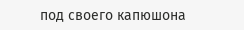под своего капюшона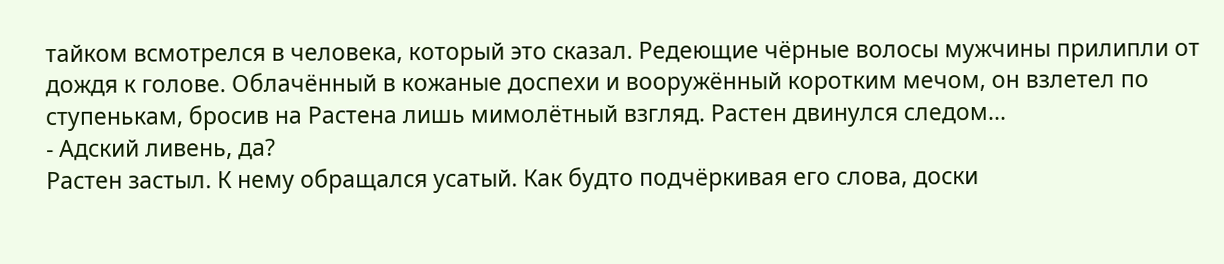тайком всмотрелся в человека, который это сказал. Редеющие чёрные волосы мужчины прилипли от дождя к голове. Облачённый в кожаные доспехи и вооружённый коротким мечом, он взлетел по ступенькам, бросив на Растена лишь мимолётный взгляд. Растен двинулся следом…
- Адский ливень, да?
Растен застыл. К нему обращался усатый. Как будто подчёркивая его слова, доски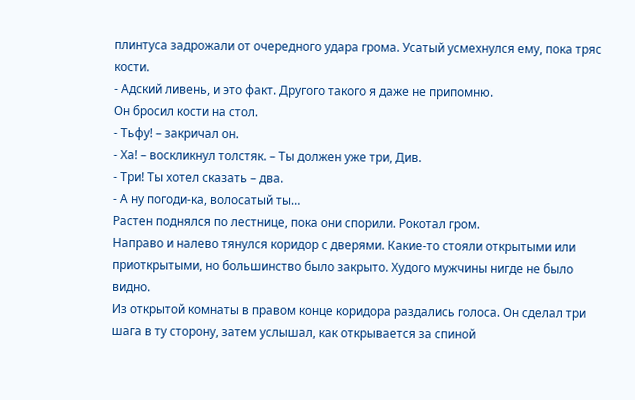плинтуса задрожали от очередного удара грома. Усатый усмехнулся ему, пока тряс кости.
- Адский ливень, и это факт. Другого такого я даже не припомню.
Он бросил кости на стол.
- Тьфу! – закричал он.
- Ха! – воскликнул толстяк. – Ты должен уже три, Див.
- Три! Ты хотел сказать – два.
- А ну погоди-ка, волосатый ты…
Растен поднялся по лестнице, пока они спорили. Рокотал гром.
Направо и налево тянулся коридор с дверями. Какие-то стояли открытыми или приоткрытыми, но большинство было закрыто. Худого мужчины нигде не было видно.
Из открытой комнаты в правом конце коридора раздались голоса. Он сделал три шага в ту сторону, затем услышал, как открывается за спиной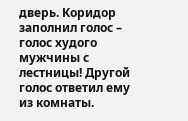дверь. Коридор заполнил голос – голос худого мужчины с лестницы! Другой голос ответил ему из комнаты.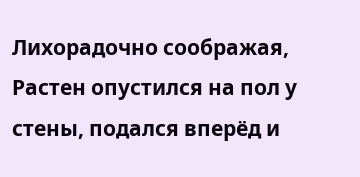Лихорадочно соображая, Растен опустился на пол у стены, подался вперёд и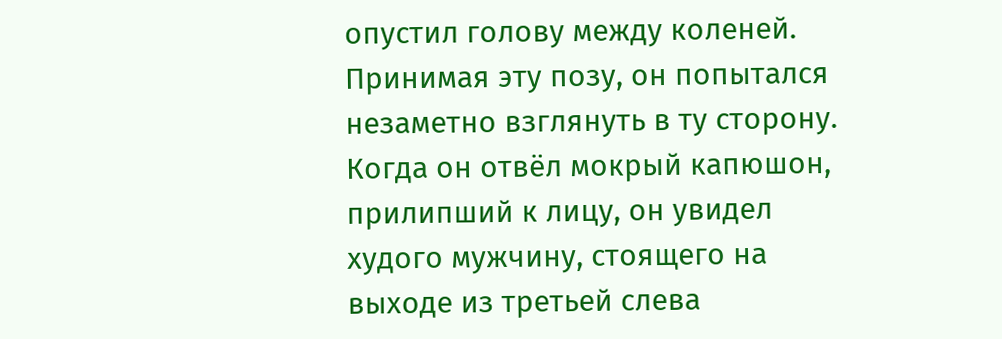опустил голову между коленей. Принимая эту позу, он попытался незаметно взглянуть в ту сторону. Когда он отвёл мокрый капюшон, прилипший к лицу, он увидел худого мужчину, стоящего на выходе из третьей слева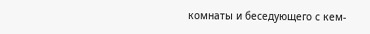комнаты и беседующего с кем-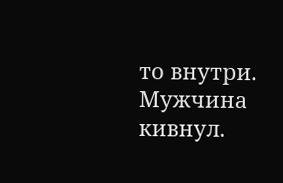то внутри. Мужчина кивнул.